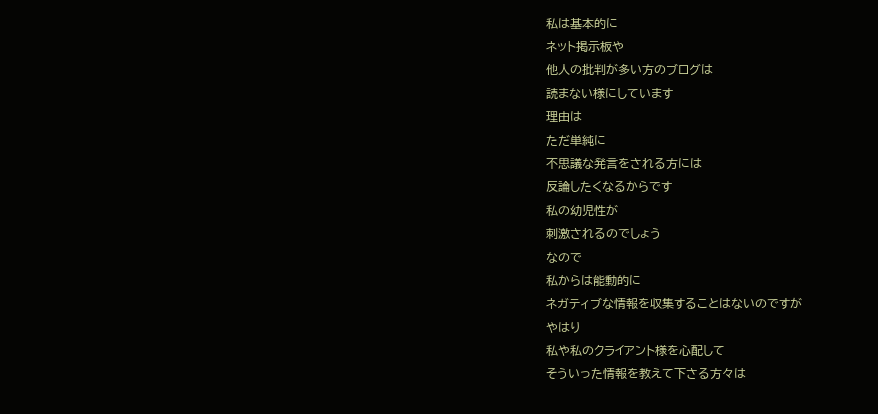私は基本的に
ネット掲示板や
他人の批判が多い方のブログは
読まない様にしています
理由は
ただ単純に
不思議な発言をされる方には
反論したくなるからです
私の幼児性が
刺激されるのでしょう
なので
私からは能動的に
ネガティブな情報を収集することはないのですが
やはり
私や私のクライアント様を心配して
そういった情報を教えて下さる方々は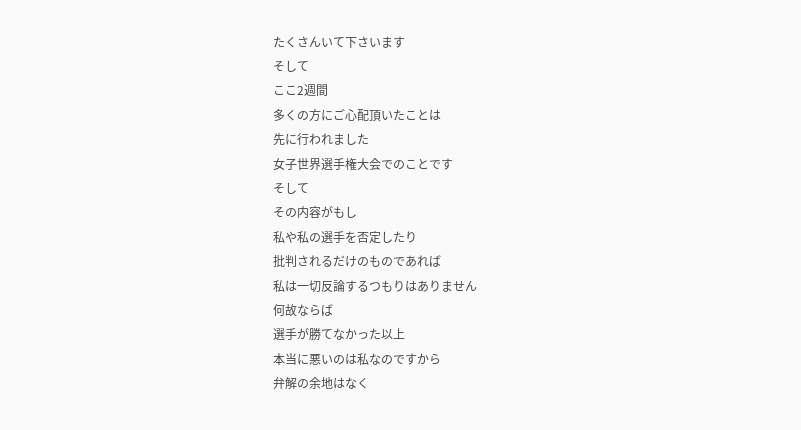たくさんいて下さいます
そして
ここ2週間
多くの方にご心配頂いたことは
先に行われました
女子世界選手権大会でのことです
そして
その内容がもし
私や私の選手を否定したり
批判されるだけのものであれば
私は一切反論するつもりはありません
何故ならば
選手が勝てなかった以上
本当に悪いのは私なのですから
弁解の余地はなく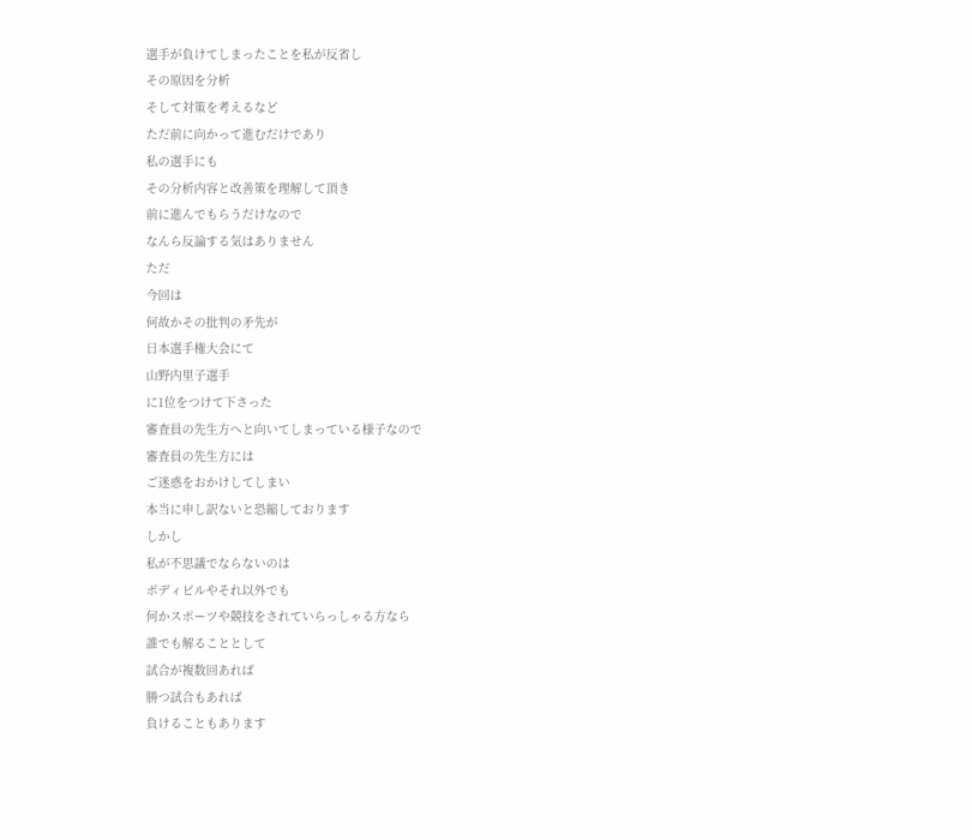選手が負けてしまったことを私が反省し
その原因を分析
そして対策を考えるなど
ただ前に向かって進むだけであり
私の選手にも
その分析内容と改善策を理解して頂き
前に進んでもらうだけなので
なんら反論する気はありません
ただ
今回は
何故かその批判の矛先が
日本選手権大会にて
山野内里子選手
に1位をつけて下さった
審査員の先生方へと向いてしまっている様子なので
審査員の先生方には
ご迷惑をおかけしてしまい
本当に申し訳ないと恐縮しております
しかし
私が不思議でならないのは
ボディビルやそれ以外でも
何かスポーツや競技をされていらっしゃる方なら
誰でも解ることとして
試合が複数回あれば
勝つ試合もあれば
負けることもあります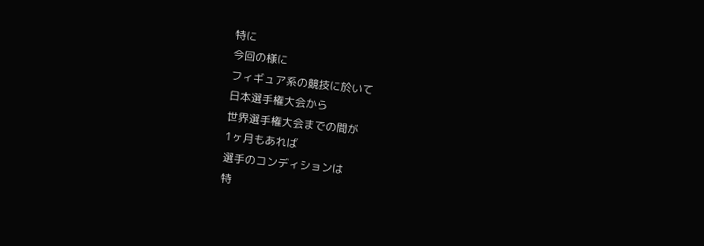特に
今回の様に
フィギュア系の競技に於いて
日本選手権大会から
世界選手権大会までの間が
1ヶ月もあれば
選手のコンディションは
特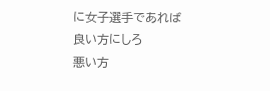に女子選手であれば
良い方にしろ
悪い方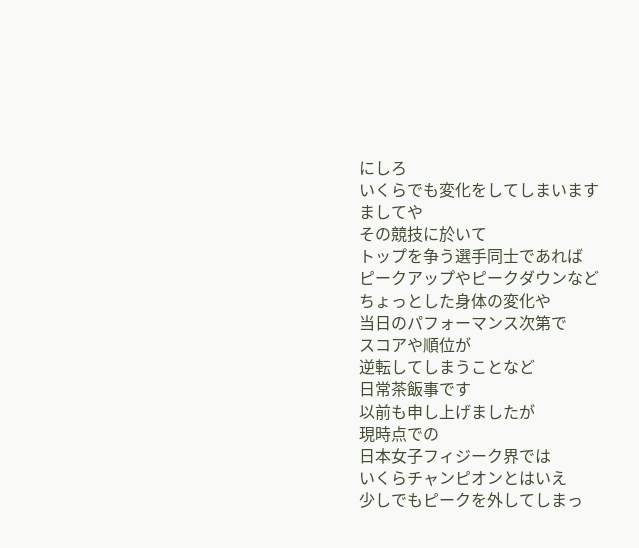にしろ
いくらでも変化をしてしまいます
ましてや
その競技に於いて
トップを争う選手同士であれば
ピークアップやピークダウンなど
ちょっとした身体の変化や
当日のパフォーマンス次第で
スコアや順位が
逆転してしまうことなど
日常茶飯事です
以前も申し上げましたが
現時点での
日本女子フィジーク界では
いくらチャンピオンとはいえ
少しでもピークを外してしまっ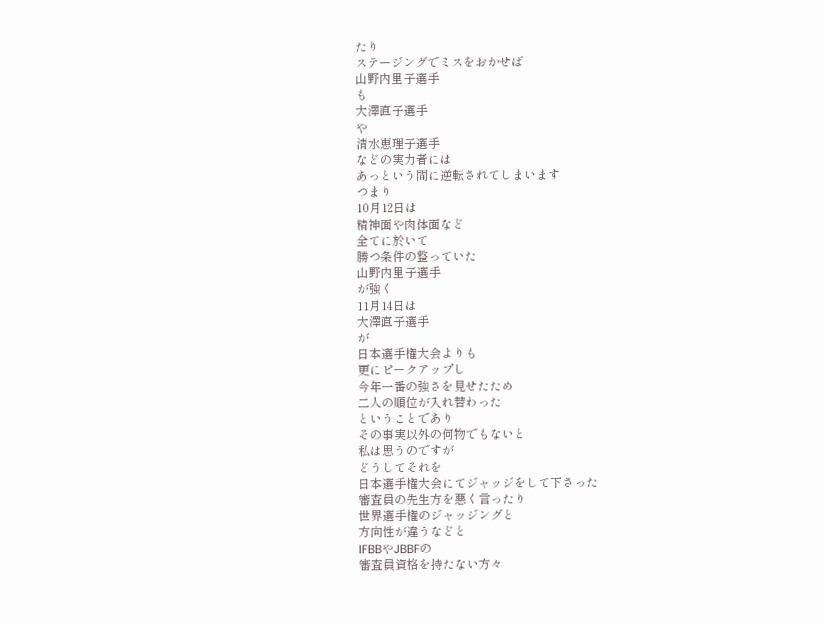たり
ステージングでミスをおかせば
山野内里子選手
も
大澤直子選手
や
清水恵理子選手
などの実力者には
あっという間に逆転されてしまいます
つまり
10月12日は
精神面や肉体面など
全てに於いて
勝つ条件の整っていた
山野内里子選手
が強く
11月14日は
大澤直子選手
が
日本選手権大会よりも
更にピークアップし
今年一番の強さを見せたため
二人の順位が入れ替わった
ということであり
その事実以外の何物でもないと
私は思うのですが
どうしてそれを
日本選手権大会にてジャッジをして下さった
審査員の先生方を悪く言ったり
世界選手権のジャッジングと
方向性が違うなどと
IFBBやJBBFの
審査員資格を持たない方々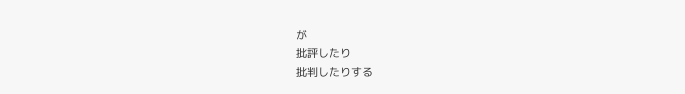が
批評したり
批判したりする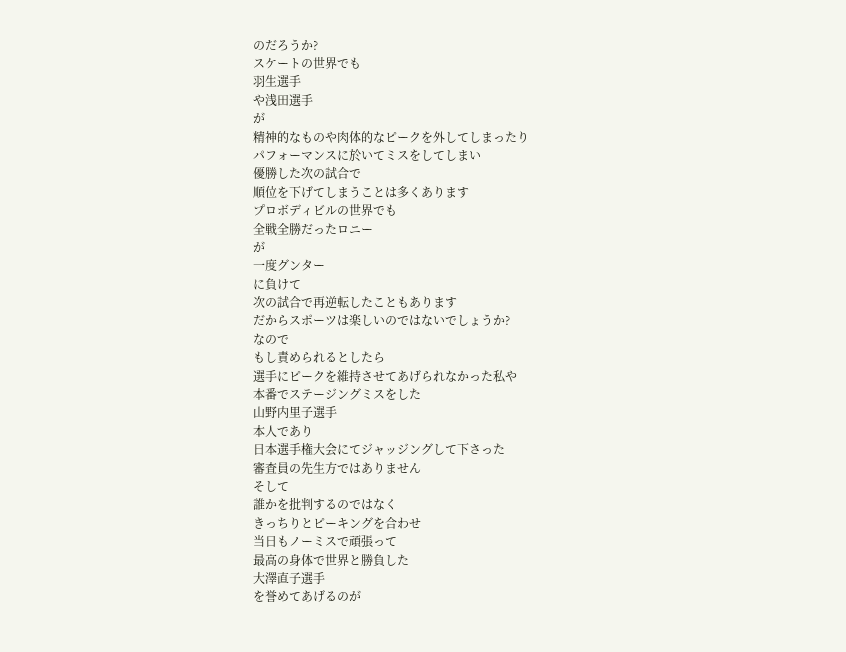のだろうか?
スケートの世界でも
羽生選手
や浅田選手
が
精神的なものや肉体的なピークを外してしまったり
パフォーマンスに於いてミスをしてしまい
優勝した次の試合で
順位を下げてしまうことは多くあります
プロボディビルの世界でも
全戦全勝だったロニー
が
一度グンター
に負けて
次の試合で再逆転したこともあります
だからスポーツは楽しいのではないでしょうか?
なので
もし責められるとしたら
選手にピークを維持させてあげられなかった私や
本番でステージングミスをした
山野内里子選手
本人であり
日本選手権大会にてジャッジングして下さった
審査員の先生方ではありません
そして
誰かを批判するのではなく
きっちりとピーキングを合わせ
当日もノーミスで頑張って
最高の身体で世界と勝負した
大澤直子選手
を誉めてあげるのが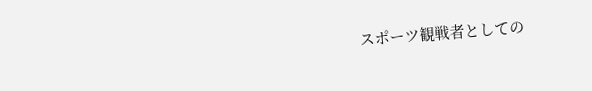スポーツ観戦者としての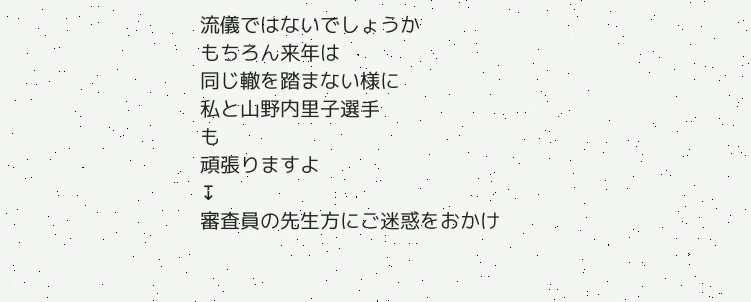流儀ではないでしょうか
もちろん来年は
同じ轍を踏まない様に
私と山野内里子選手
も
頑張りますよ
↧
審査員の先生方にご迷惑をおかけ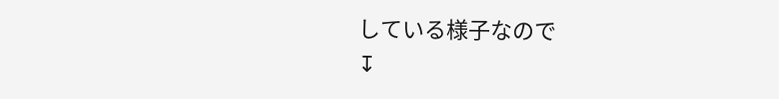している様子なので
↧